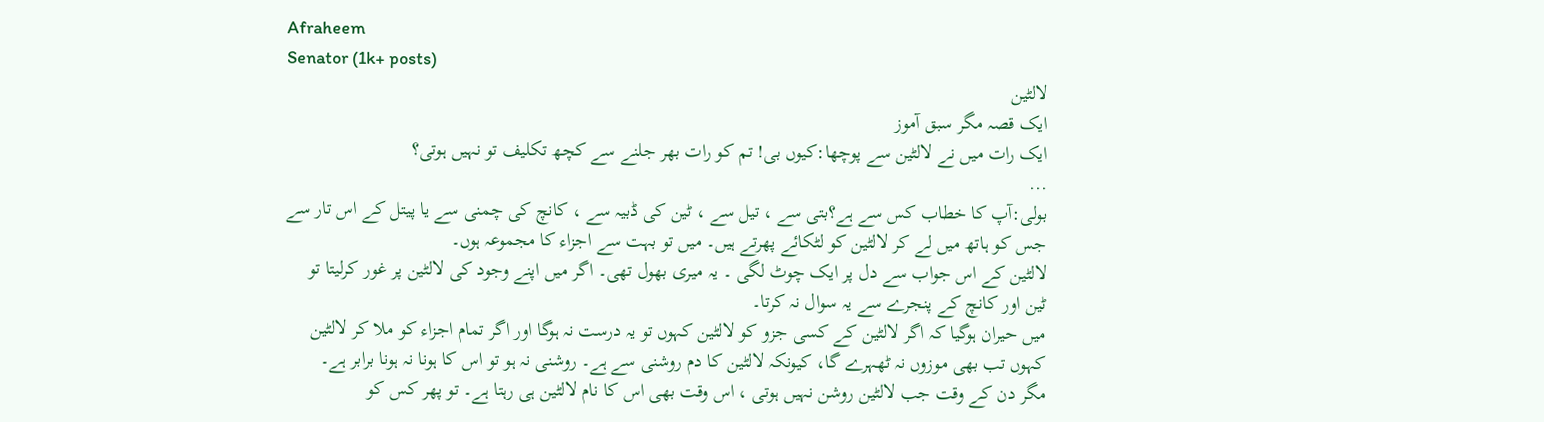Afraheem
Senator (1k+ posts)
لالٹین
ایک قصہ مگر سبق آموز
ایک رات میں نے لالٹین سے پوچھا:کیوں بی! تم کو رات بھر جلنے سے کچھ تکلیف تو نہیں ہوتی؟
...
بولی:آپ کا خطاب کس سے ہے؟بتی سے ، تیل سے ، ٹین کی ڈبیہ سے ، کانچ کی چمنی سے یا پیتل کے اس تار سے
جس کو ہاتھ میں لے کر لالٹین کو لٹکائے پھرتے ہیں۔ میں تو بہت سے اجزاء کا مجموعہ ہوں۔
لالٹین کے اس جواب سے دل پر ایک چوٹ لگی ۔ یہ میری بھول تھی۔ اگر میں اپنے وجود کی لالٹین پر غور کرلیتا تو
ٹین اور کانچ کے پنجرے سے یہ سوال نہ کرتا۔
میں حیران ہوگیا کہ اگر لالٹین کے کسی جزو کو لالٹین کہوں تو یہ درست نہ ہوگا اور اگر تمام اجزاء کو ملا کر لالٹین
کہوں تب بھی موزوں نہ ٹھہرے گا، کیونکہ لالٹین کا دم روشنی سے ہے۔ روشنی نہ ہو تو اس کا ہونا نہ ہونا برابر ہے۔
مگر دن کے وقت جب لالٹین روشن نہیں ہوتی ، اس وقت بھی اس کا نام لالٹین ہی رہتا ہے۔ تو پھر کس کو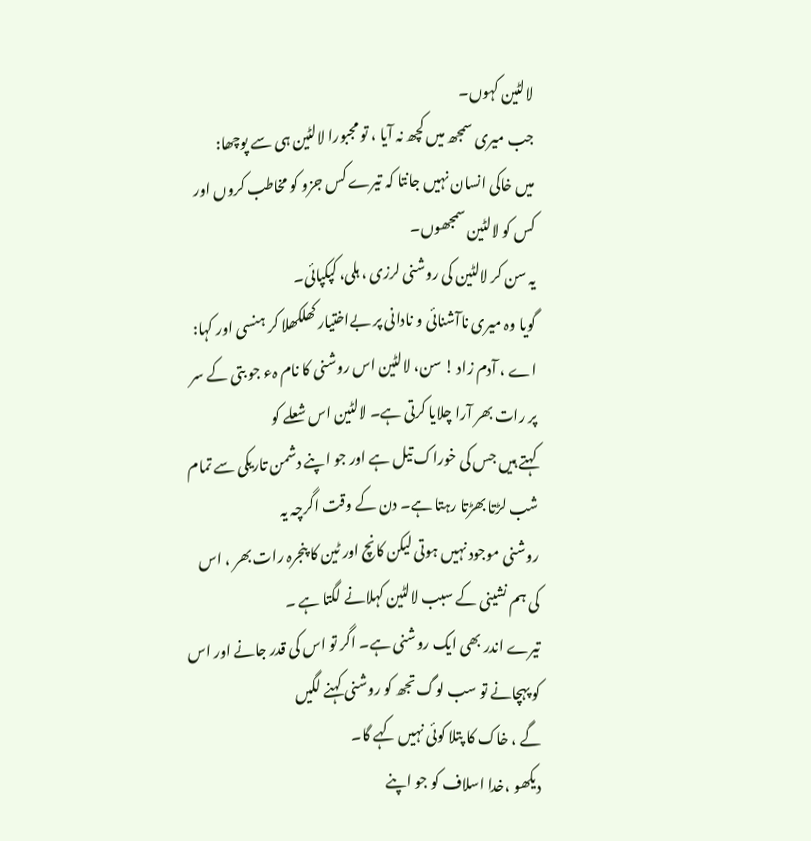لالٹین کہوں۔
جب میری سمجھ میں کچھ نہ آیا ، تو مجبورا لالٹین ہی سے پوچھا:
میں خاکی انسان نہیں جانتا کہ تیرے کس جزو کو مخاطب کروں اور کس کو لالٹین سمجھوں۔
یہ سن کر لالٹین کی روشنی لرزی ، ہلی، کپکپائی۔
گویا وہ میری ناآشنائی و نادانی پر بےاختیار کھلکھلا کر ہنسی اور کہا:
اے ، آدم زاد ! سن، لالٹین اس روشنی کا نام ہء جو بتی کے سر پر رات بھر آرا چلایا کرتی ہے۔ لالٹین اس شعلے کو
کہتے ہیں جس کی خوراک تیل ہے اور جو اپنے دشمن تاریکی سے تمام شب لڑتا بھڑتا رہتا ہے۔ دن کے وقت اگرچہ یہ
روشنی موجود نہیں ہوتی لیکن کانچ اور ٹین کا پنجرہ رات بھر ، اس کی ہم نشینی کے سبب لالٹین کہلانے لگتا ہے ۔
تیرے اندر بھی ایک روشنی ہے۔ اگر تو اس کی قدر جانے اور اس کو پہچانے تو سب لوگ تجھ کو روشنی کہنے لگیں
گے ، خاک کا پتلا کوئی نہیں کہے گا۔
دیکھو ،خدا اسلاف کو جو اپنے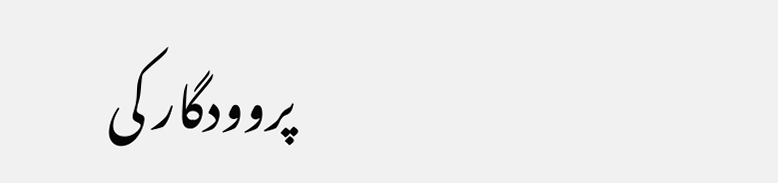پروودگار کی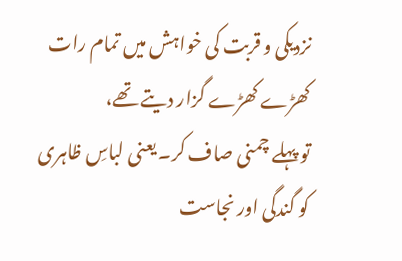نزدیکی و قربت کی خواہش میں تمام رات کھڑے کھڑے گزار دیتے تھے،
تو پہلے چمنی صاف کر۔ یعنی لباسِ ظاہری کو گندگی اور نجاست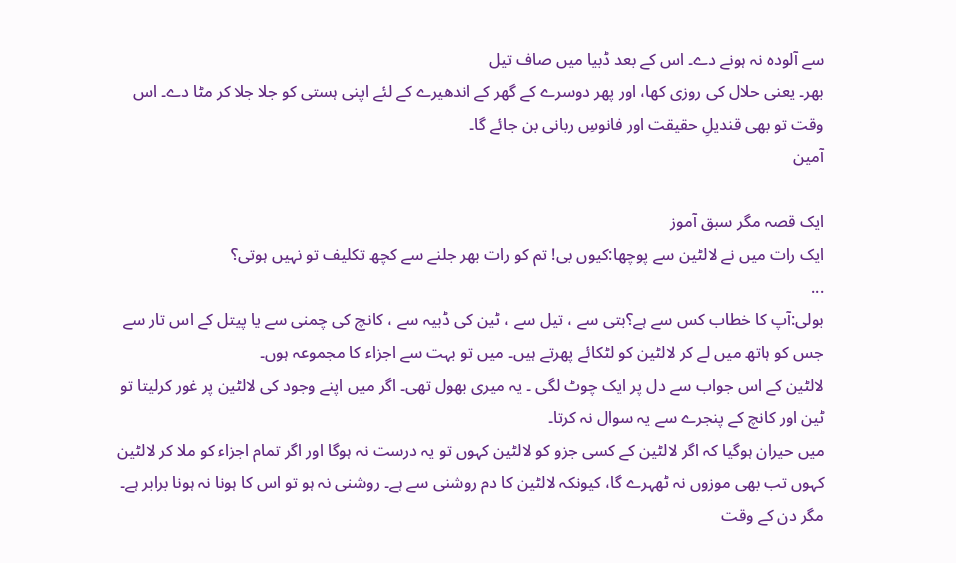سے آلودہ نہ ہونے دے۔ اس کے بعد ڈبیا میں صاف تیل
بھر۔ یعنی حلال کی روزی کھا، اور پھر دوسرے کے گھر کے اندھیرے کے لئے اپنی ہستی کو جلا جلا کر مٹا دے۔ اس
وقت تو بھی قندیلِ حقیقت اور فانوسِ ربانی بن جائے گا۔
آمین

ایک قصہ مگر سبق آموز
ایک رات میں نے لالٹین سے پوچھا:کیوں بی! تم کو رات بھر جلنے سے کچھ تکلیف تو نہیں ہوتی؟
...
بولی:آپ کا خطاب کس سے ہے؟بتی سے ، تیل سے ، ٹین کی ڈبیہ سے ، کانچ کی چمنی سے یا پیتل کے اس تار سے
جس کو ہاتھ میں لے کر لالٹین کو لٹکائے پھرتے ہیں۔ میں تو بہت سے اجزاء کا مجموعہ ہوں۔
لالٹین کے اس جواب سے دل پر ایک چوٹ لگی ۔ یہ میری بھول تھی۔ اگر میں اپنے وجود کی لالٹین پر غور کرلیتا تو
ٹین اور کانچ کے پنجرے سے یہ سوال نہ کرتا۔
میں حیران ہوگیا کہ اگر لالٹین کے کسی جزو کو لالٹین کہوں تو یہ درست نہ ہوگا اور اگر تمام اجزاء کو ملا کر لالٹین
کہوں تب بھی موزوں نہ ٹھہرے گا، کیونکہ لالٹین کا دم روشنی سے ہے۔ روشنی نہ ہو تو اس کا ہونا نہ ہونا برابر ہے۔
مگر دن کے وقت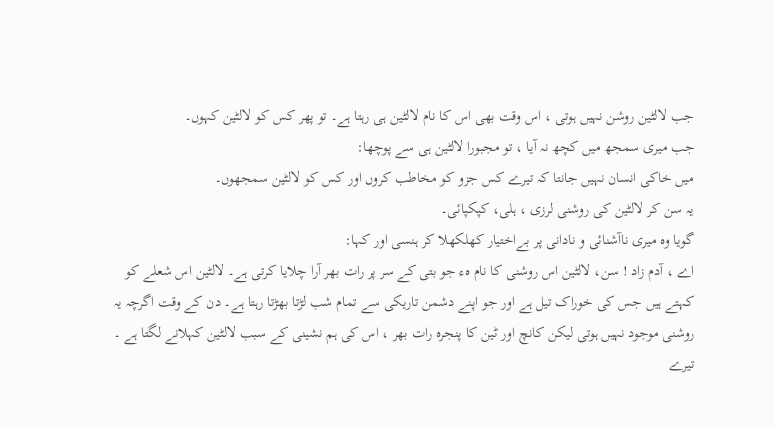جب لالٹین روشن نہیں ہوتی ، اس وقت بھی اس کا نام لالٹین ہی رہتا ہے۔ تو پھر کس کو لالٹین کہوں۔
جب میری سمجھ میں کچھ نہ آیا ، تو مجبورا لالٹین ہی سے پوچھا:
میں خاکی انسان نہیں جانتا کہ تیرے کس جزو کو مخاطب کروں اور کس کو لالٹین سمجھوں۔
یہ سن کر لالٹین کی روشنی لرزی ، ہلی، کپکپائی۔
گویا وہ میری ناآشنائی و نادانی پر بےاختیار کھلکھلا کر ہنسی اور کہا:
اے ، آدم زاد ! سن، لالٹین اس روشنی کا نام ہء جو بتی کے سر پر رات بھر آرا چلایا کرتی ہے۔ لالٹین اس شعلے کو
کہتے ہیں جس کی خوراک تیل ہے اور جو اپنے دشمن تاریکی سے تمام شب لڑتا بھڑتا رہتا ہے۔ دن کے وقت اگرچہ یہ
روشنی موجود نہیں ہوتی لیکن کانچ اور ٹین کا پنجرہ رات بھر ، اس کی ہم نشینی کے سبب لالٹین کہلانے لگتا ہے ۔
تیرے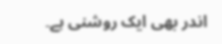اندر بھی ایک روشنی ہے۔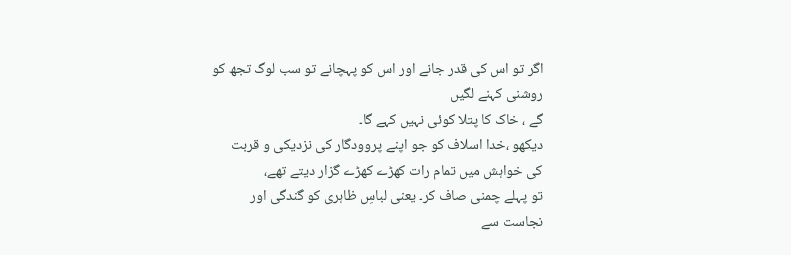اگر تو اس کی قدر جانے اور اس کو پہچانے تو سب لوگ تجھ کو روشنی کہنے لگیں
گے ، خاک کا پتلا کوئی نہیں کہے گا۔
دیکھو ،خدا اسلاف کو جو اپنے پروودگار کی نزدیکی و قربت کی خواہش میں تمام رات کھڑے کھڑے گزار دیتے تھے،
تو پہلے چمنی صاف کر۔ یعنی لباسِ ظاہری کو گندگی اور نجاست سے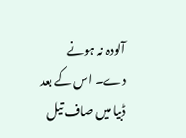آلودہ نہ ہونے دے۔ اس کے بعد ڈبیا میں صاف تیل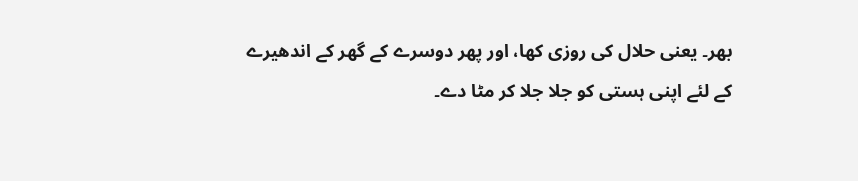بھر۔ یعنی حلال کی روزی کھا، اور پھر دوسرے کے گھر کے اندھیرے کے لئے اپنی ہستی کو جلا جلا کر مٹا دے۔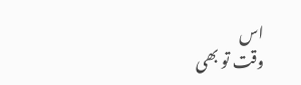اس
وقت تو بھی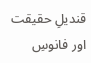قندیلِ حقیقت اور فانوسِ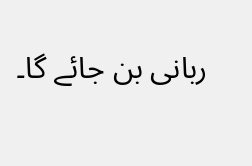ربانی بن جائے گا۔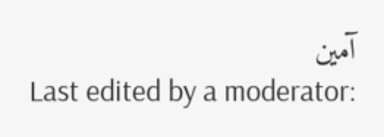آمین
Last edited by a moderator: